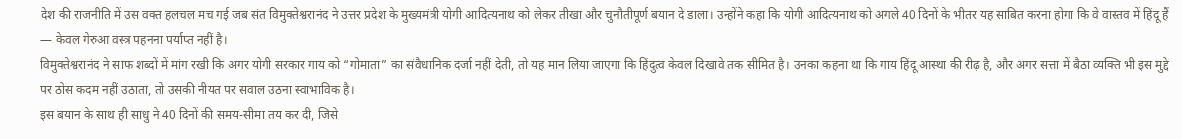देश की राजनीति में उस वक्त हलचल मच गई जब संत विमुक्तेश्वरानंद ने उत्तर प्रदेश के मुख्यमंत्री योगी आदित्यनाथ को लेकर तीखा और चुनौतीपूर्ण बयान दे डाला। उन्होंने कहा कि योगी आदित्यनाथ को अगले 40 दिनों के भीतर यह साबित करना होगा कि वे वास्तव में हिंदू हैं — केवल गेरुआ वस्त्र पहनना पर्याप्त नहीं है।
विमुक्तेश्वरानंद ने साफ शब्दों में मांग रखी कि अगर योगी सरकार गाय को “गोमाता” का संवैधानिक दर्जा नहीं देती, तो यह मान लिया जाएगा कि हिंदुत्व केवल दिखावे तक सीमित है। उनका कहना था कि गाय हिंदू आस्था की रीढ़ है, और अगर सत्ता में बैठा व्यक्ति भी इस मुद्दे पर ठोस कदम नहीं उठाता, तो उसकी नीयत पर सवाल उठना स्वाभाविक है।
इस बयान के साथ ही साधु ने 40 दिनों की समय-सीमा तय कर दी, जिसे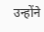उन्होंने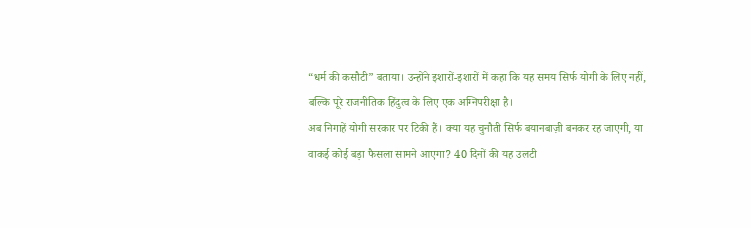“धर्म की कसौटी” बताया। उन्होंने इशारों-इशारों में कहा कि यह समय सिर्फ योगी के लिए नहीं, बल्कि पूरे राजनीतिक हिंदुत्व के लिए एक अग्निपरीक्षा है।
अब निगाहें योगी सरकार पर टिकी हैं। क्या यह चुनौती सिर्फ बयानबाज़ी बनकर रह जाएगी, या वाकई कोई बड़ा फैसला सामने आएगा? 40 दिनों की यह उलटी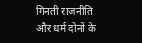गिनती राजनीति और धर्म दोनों के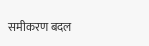समीकरण बदल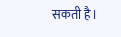सकती है।